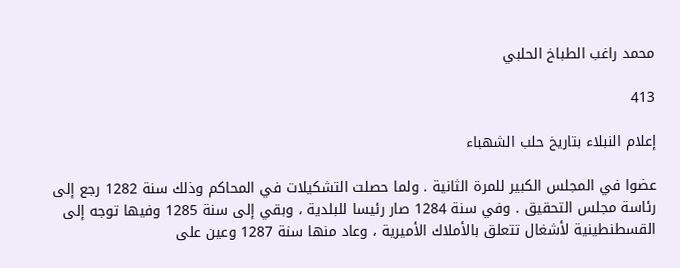محمد راغب الطباخ الحلبي

413

إعلام النبلاء بتاريخ حلب الشهباء

عضوا في المجلس الكبير للمرة الثانية . ولما حصلت التشكيلات في المحاكم وذلك سنة 1282 رجع إلى رئاسة مجلس التحقيق . وفي سنة 1284 صار رئيسا للبلدية ، وبقي إلى سنة 1285 وفيها توجه إلى القسطنطينية لأشغال تتعلق بالأملاك الأميرية ، وعاد منها سنة 1287 وعين على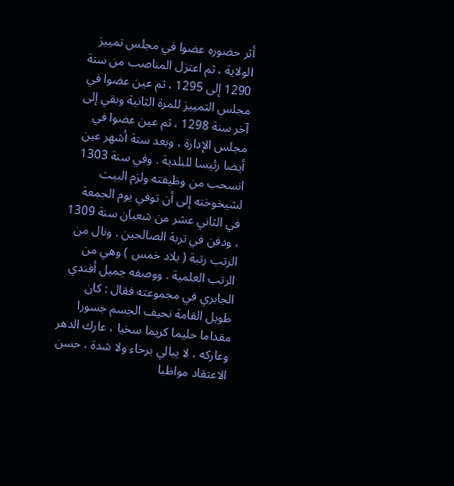أثر حضوره عضوا في مجلس تمييز الولاية ، ثم اعتزل المناصب من سنة 1290 إلى 1295 ، ثم عين عضوا في مجلس التمييز للمرة الثانية وبقي إلى آخر سنة 1298 ، ثم عين عضوا في مجلس الإدارة ، وبعد ستة أشهر عين أيضا رئيسا للبلدية . وفي سنة 1303 انسحب من وظيفته ولزم البيت لشيخوخته إلى أن توفي يوم الجمعة في الثاني عشر من شعبان سنة 1309 ، ودفن في تربة الصالحين . ونال من الرتب رتبة ( بلاد خمس ) وهي من الرتب العلمية . ووصفه جميل أفندي الجابري في مجموعته فقال : كان طويل القامة نحيف الجسم جسورا مقداما حليما كريما سخيا ، عارك الدهر وعاركه ، لا يبالي برخاء ولا شدة ، حسن الاعتقاد مواظبا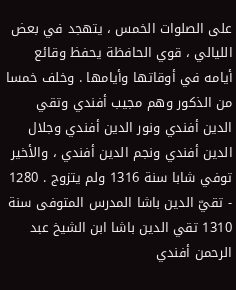على الصلوات الخمس ، يتهجد في بعض الليالي ، قوي الحافظة يحفظ وقائع أيامه في أوقاتها وأيامها . وخلف خمسا من الذكور وهم مجيب أفندي وتقي الدين أفندي ونور الدين أفندي وجلال الدين أفندي ونجم الدين أفندي ، والأخير توفي شابا سنة 1316 ولم يتزوج . 1280 - تقيّ الدين باشا المدرس المتوفى سنة 1310 تقي الدين باشا ابن الشيخ عبد الرحمن أفندي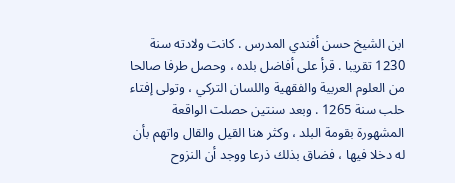ابن الشيخ حسن أفندي المدرس . كانت ولادته سنة 1230 تقريبا . قرأ على أفاضل بلده ، وحصل طرفا صالحا من العلوم العربية والفقهية واللسان التركي ، وتولى إفتاء حلب سنة 1265 . وبعد سنتين حصلت الواقعة المشهورة بقومة البلد ، وكثر هنا القيل والقال واتهم بأن له دخلا فيها ، فضاق بذلك ذرعا ووجد أن النزوح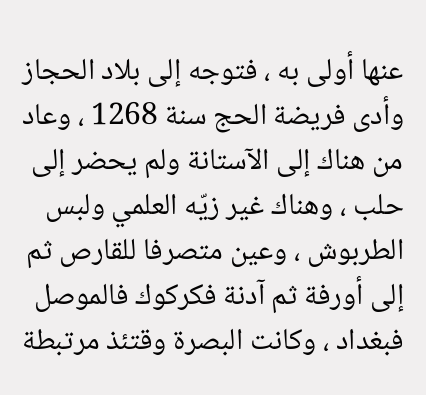عنها أولى به ، فتوجه إلى بلاد الحجاز وأدى فريضة الحج سنة 1268 ، وعاد من هناك إلى الآستانة ولم يحضر إلى حلب ، وهناك غير زيّه العلمي ولبس الطربوش ، وعين متصرفا للقارص ثم إلى أورفة ثم آدنة فكركوك فالموصل فبغداد ، وكانت البصرة وقتئذ مرتبطة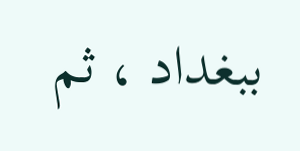ببغداد ، ثم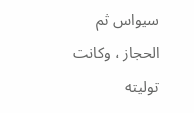سيواس ثم الحجاز ، وكانت توليته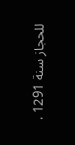للحجاز سنة 1291 .